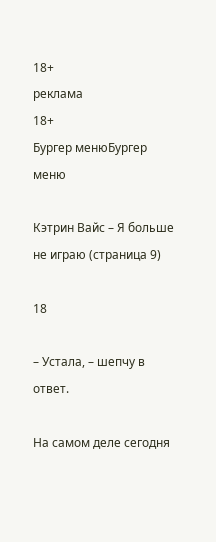18+
реклама
18+
Бургер менюБургер меню

Кэтрин Вайс – Я больше не играю (страница 9)

18

– Устала, – шепчу в ответ.

На самом деле сегодня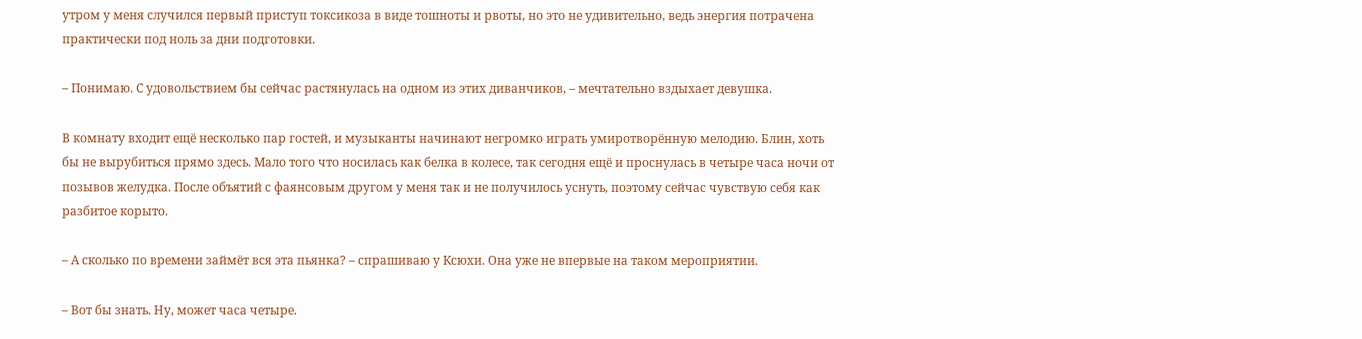утром у меня случился первый приступ токсикоза в виде тошноты и рвоты, но это не удивительно, ведь энергия потрачена практически под ноль за дни подготовки.

– Понимаю. С удовольствием бы сейчас растянулась на одном из этих диванчиков, – мечтательно вздыхает девушка.

В комнату входит ещё несколько пар гостей, и музыканты начинают негромко играть умиротворённую мелодию. Блин, хоть бы не вырубиться прямо здесь. Мало того что носилась как белка в колесе, так сегодня ещё и проснулась в четыре часа ночи от позывов желудка. После объятий с фаянсовым другом у меня так и не получилось уснуть, поэтому сейчас чувствую себя как разбитое корыто.

– А сколько по времени займёт вся эта пьянка? – спрашиваю у Ксюхи. Она уже не впервые на таком мероприятии.

– Вот бы знать. Ну, может часа четыре.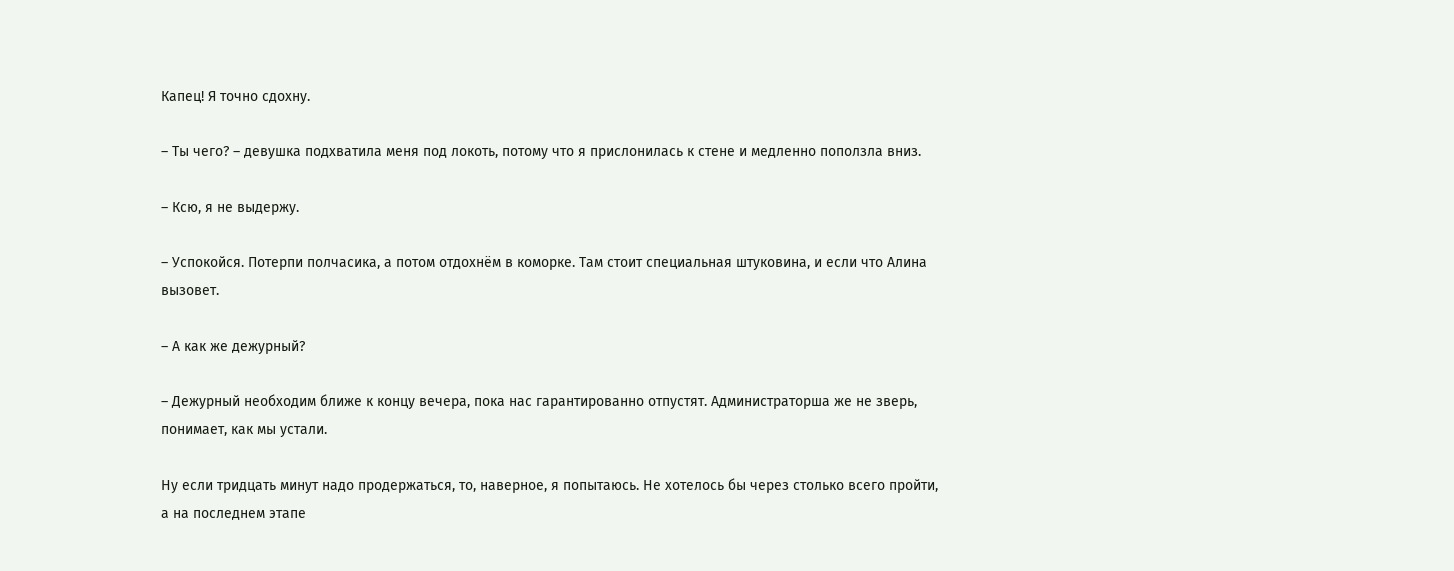Капец! Я точно сдохну.

– Ты чего? – девушка подхватила меня под локоть, потому что я прислонилась к стене и медленно поползла вниз.

– Ксю, я не выдержу.

– Успокойся. Потерпи полчасика, а потом отдохнём в коморке. Там стоит специальная штуковина, и если что Алина вызовет.

– А как же дежурный?

– Дежурный необходим ближе к концу вечера, пока нас гарантированно отпустят. Администраторша же не зверь, понимает, как мы устали.

Ну если тридцать минут надо продержаться, то, наверное, я попытаюсь. Не хотелось бы через столько всего пройти, а на последнем этапе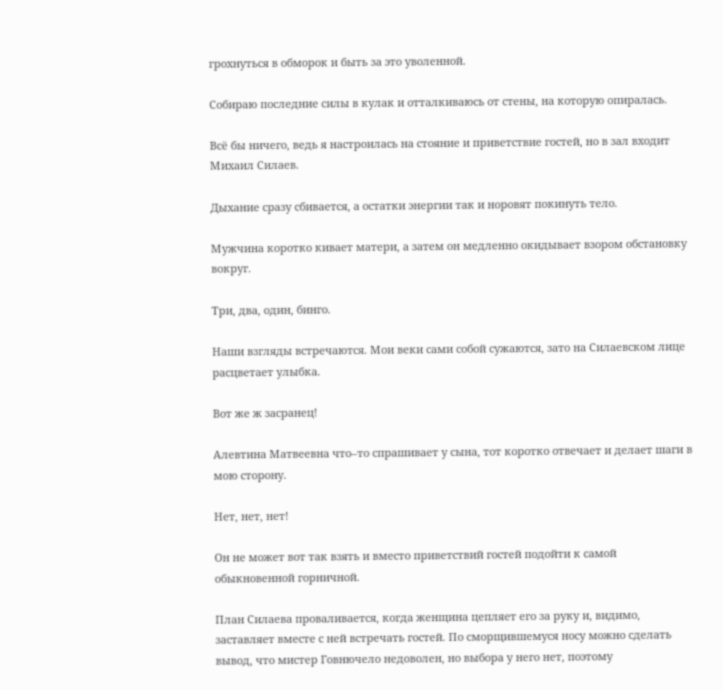грохнуться в обморок и быть за это уволенной.

Собираю последние силы в кулак и отталкиваюсь от стены, на которую опиралась.

Всё бы ничего, ведь я настроилась на стояние и приветствие гостей, но в зал входит Михаил Силаев.

Дыхание сразу сбивается, а остатки энергии так и норовят покинуть тело.

Мужчина коротко кивает матери, а затем он медленно окидывает взором обстановку вокруг.

Три, два, один, бинго.

Наши взгляды встречаются. Мои веки сами собой сужаются, зато на Силаевском лице расцветает улыбка.

Вот же ж засранец!

Алевтина Матвеевна что–то спрашивает у сына, тот коротко отвечает и делает шаги в мою сторону.

Нет, нет, нет!

Он не может вот так взять и вместо приветствий гостей подойти к самой обыкновенной горничной.

План Силаева проваливается, когда женщина цепляет его за руку и, видимо, заставляет вместе с ней встречать гостей. По сморщившемуся носу можно сделать вывод, что мистер Говнючело недоволен, но выбора у него нет, поэтому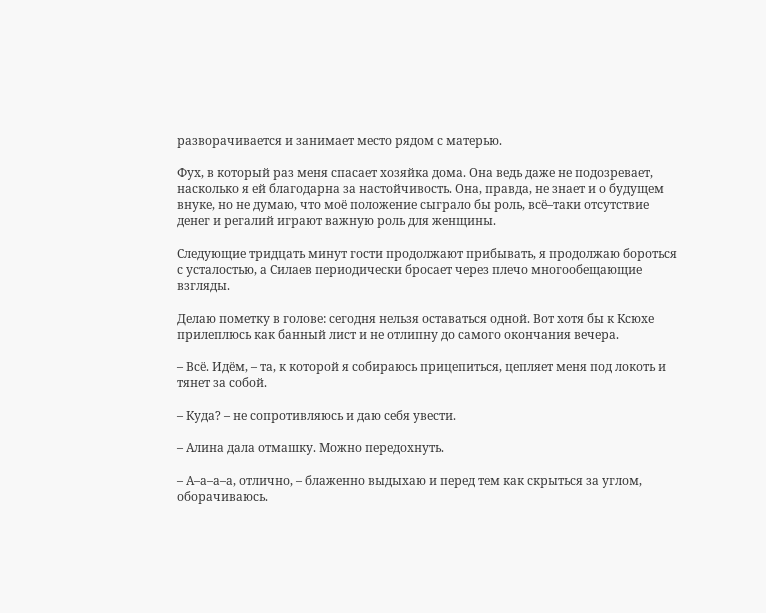разворачивается и занимает место рядом с матерью.

Фух, в который раз меня спасает хозяйка дома. Она ведь даже не подозревает, насколько я ей благодарна за настойчивость. Она, правда, не знает и о будущем внуке, но не думаю, что моё положение сыграло бы роль, всё–таки отсутствие денег и регалий играют важную роль для женщины.

Следующие тридцать минут гости продолжают прибывать, я продолжаю бороться с усталостью, а Силаев периодически бросает через плечо многообещающие взгляды.

Делаю пометку в голове: сегодня нельзя оставаться одной. Вот хотя бы к Ксюхе прилеплюсь как банный лист и не отлипну до самого окончания вечера.

– Всё. Идём, – та, к которой я собираюсь прицепиться, цепляет меня под локоть и тянет за собой.

– Куда? – не сопротивляюсь и даю себя увести.

– Алина дала отмашку. Можно передохнуть.

– А–а–а–а, отлично, – блаженно выдыхаю и перед тем как скрыться за углом, оборачиваюсь.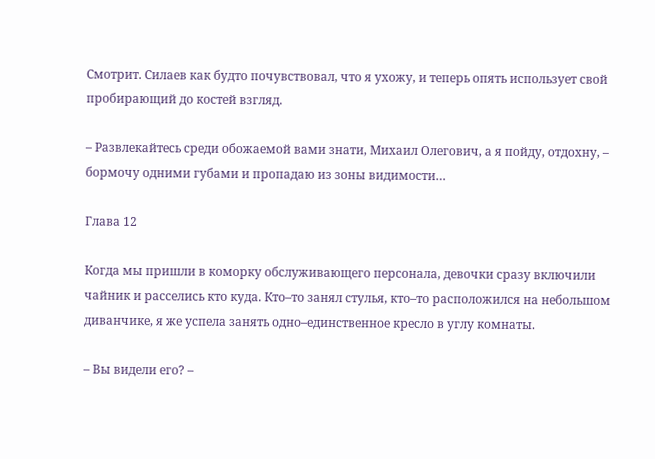Смотрит. Силаев как будто почувствовал, что я ухожу, и теперь опять использует свой пробирающий до костей взгляд.

– Развлекайтесь среди обожаемой вами знати, Михаил Олегович, а я пойду, отдохну, – бормочу одними губами и пропадаю из зоны видимости…

Глава 12

Когда мы пришли в коморку обслуживающего персонала, девочки сразу включили чайник и расселись кто куда. Кто–то занял стулья, кто–то расположился на небольшом диванчике, я же успела занять одно–единственное кресло в углу комнаты.

– Вы видели его? –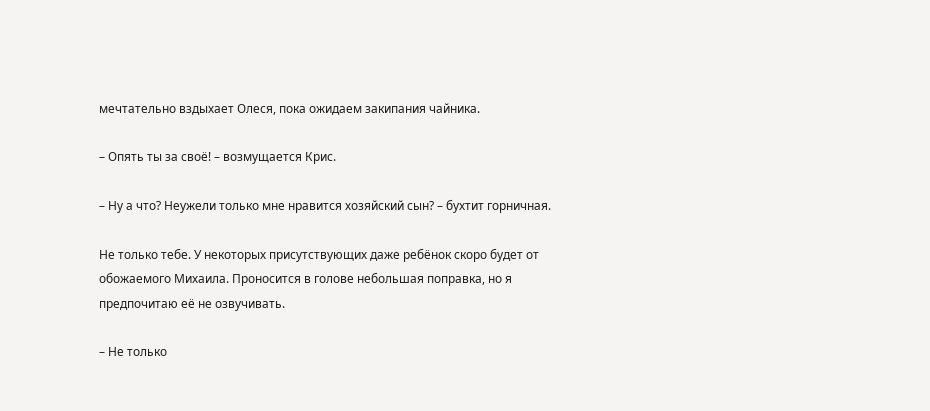мечтательно вздыхает Олеся, пока ожидаем закипания чайника.

– Опять ты за своё! – возмущается Крис.

– Ну а что? Неужели только мне нравится хозяйский сын? – бухтит горничная.

Не только тебе. У некоторых присутствующих даже ребёнок скоро будет от обожаемого Михаила. Проносится в голове небольшая поправка, но я предпочитаю её не озвучивать.

– Не только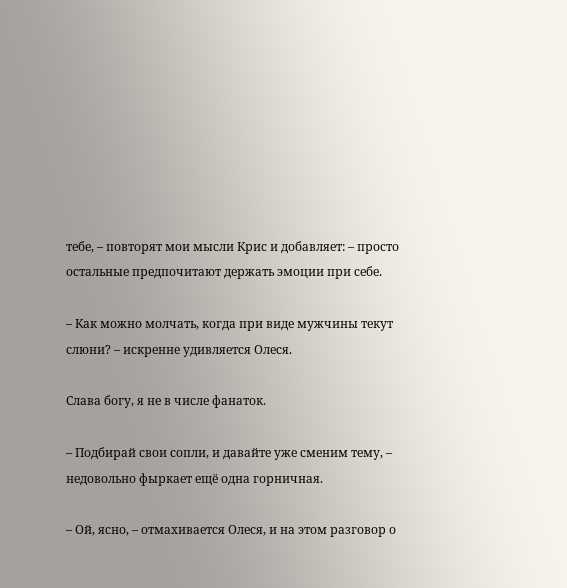тебе, – повторят мои мысли Крис и добавляет: – просто остальные предпочитают держать эмоции при себе.

– Как можно молчать, когда при виде мужчины текут слюни? – искренне удивляется Олеся.

Слава богу, я не в числе фанаток.

– Подбирай свои сопли, и давайте уже сменим тему, – недовольно фыркает ещё одна горничная.

– Ой, ясно, – отмахивается Олеся, и на этом разговор о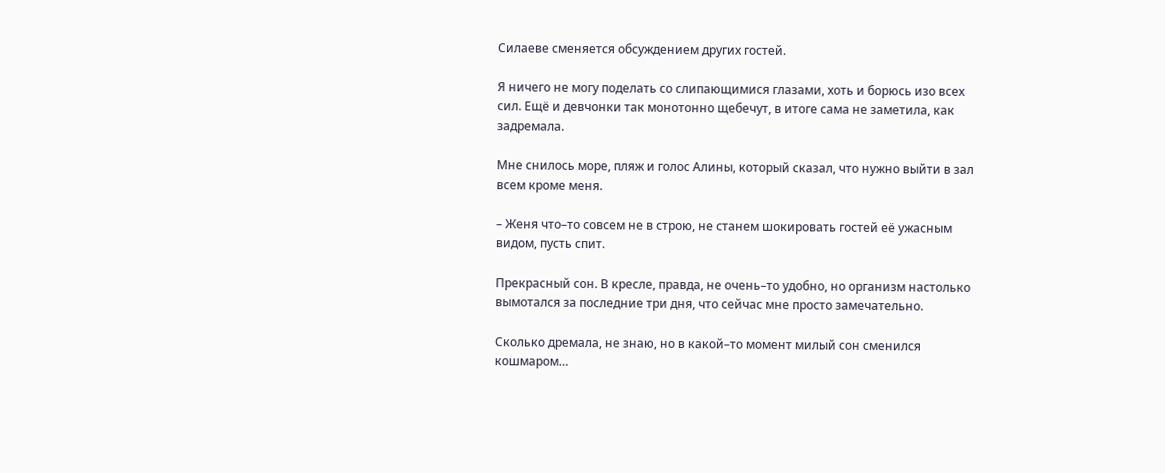Силаеве сменяется обсуждением других гостей.

Я ничего не могу поделать со слипающимися глазами, хоть и борюсь изо всех сил. Ещё и девчонки так монотонно щебечут, в итоге сама не заметила, как задремала.

Мне снилось море, пляж и голос Алины, который сказал, что нужно выйти в зал всем кроме меня.

– Женя что–то совсем не в строю, не станем шокировать гостей её ужасным видом, пусть спит.

Прекрасный сон. В кресле, правда, не очень–то удобно, но организм настолько вымотался за последние три дня, что сейчас мне просто замечательно.

Сколько дремала, не знаю, но в какой–то момент милый сон сменился кошмаром…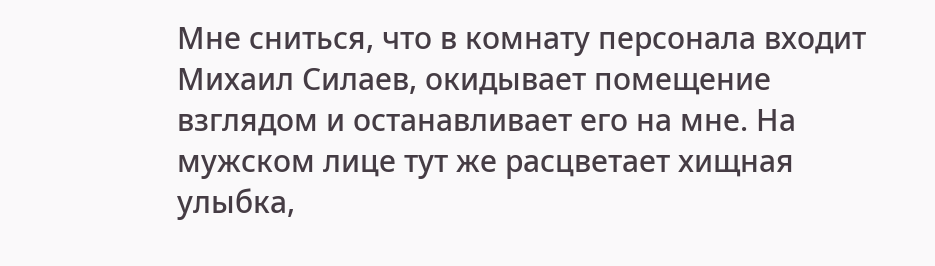Мне сниться, что в комнату персонала входит Михаил Силаев, окидывает помещение взглядом и останавливает его на мне. На мужском лице тут же расцветает хищная улыбка,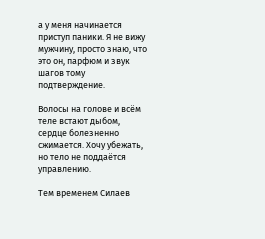а у меня начинается приступ паники. Я не вижу мужчину, просто знаю, что это он, парфюм и звук шагов тому подтверждение.

Волосы на голове и всём теле встают дыбом, сердце болезненно сжимается. Хочу убежать, но тело не поддаётся управлению.

Тем временем Силаев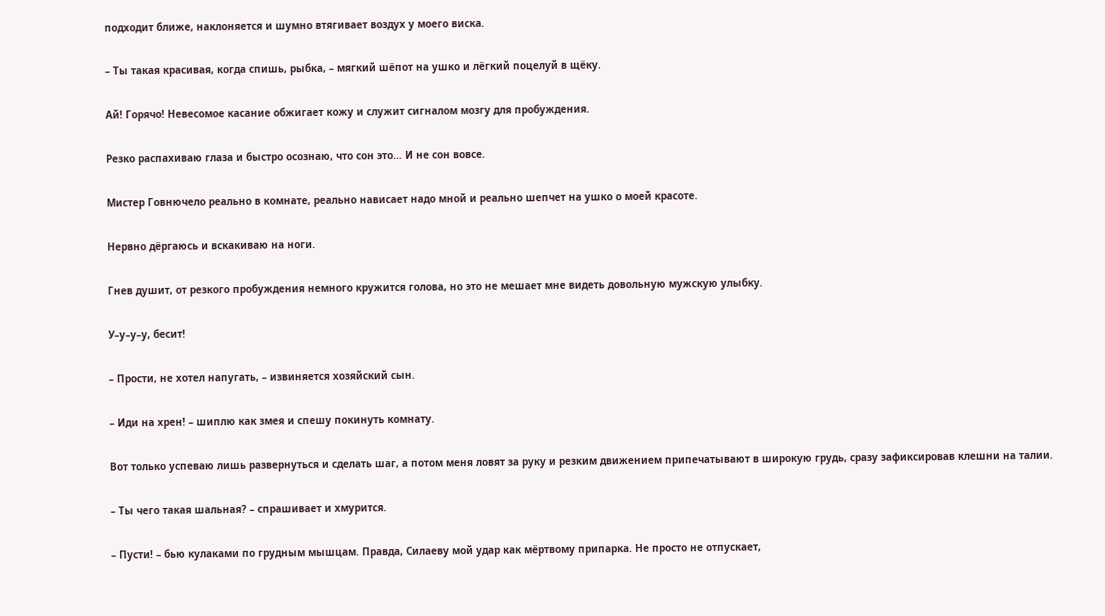подходит ближе, наклоняется и шумно втягивает воздух у моего виска.

– Ты такая красивая, когда спишь, рыбка, – мягкий шёпот на ушко и лёгкий поцелуй в щёку.

Ай! Горячо! Невесомое касание обжигает кожу и служит сигналом мозгу для пробуждения.

Резко распахиваю глаза и быстро осознаю, что сон это… И не сон вовсе.

Мистер Говнючело реально в комнате, реально нависает надо мной и реально шепчет на ушко о моей красоте.

Нервно дёргаюсь и вскакиваю на ноги.

Гнев душит, от резкого пробуждения немного кружится голова, но это не мешает мне видеть довольную мужскую улыбку.

У–у–у–у, бесит!

– Прости, не хотел напугать, – извиняется хозяйский сын.

– Иди на хрен! – шиплю как змея и спешу покинуть комнату.

Вот только успеваю лишь развернуться и сделать шаг, а потом меня ловят за руку и резким движением припечатывают в широкую грудь, сразу зафиксировав клешни на талии.

– Ты чего такая шальная? – спрашивает и хмурится.

– Пусти! – бью кулаками по грудным мышцам. Правда, Силаеву мой удар как мёртвому припарка. Не просто не отпускает,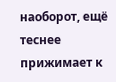наоборот, ещё теснее прижимает к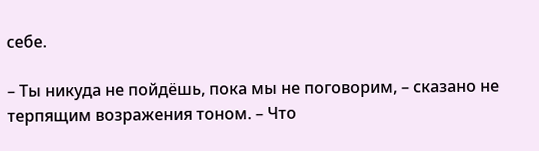себе.

– Ты никуда не пойдёшь, пока мы не поговорим, – сказано не терпящим возражения тоном. – Что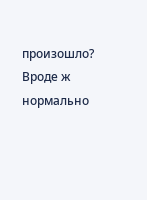произошло? Вроде ж нормально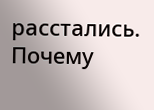расстались. Почему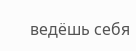ведёшь себя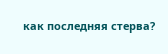как последняя стерва?